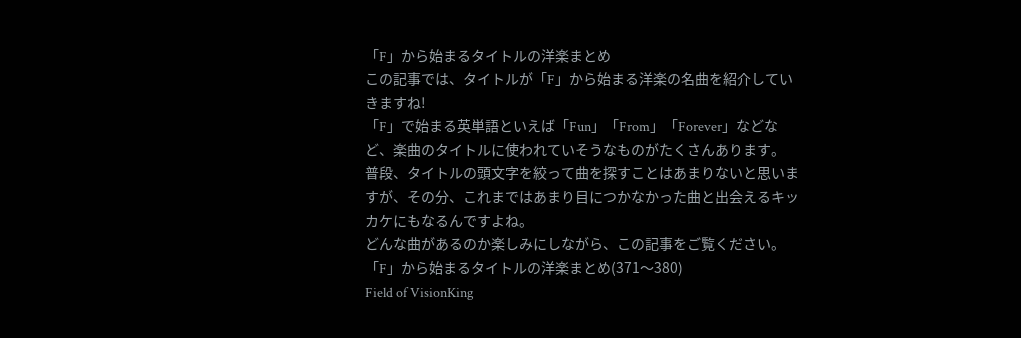「F」から始まるタイトルの洋楽まとめ
この記事では、タイトルが「F」から始まる洋楽の名曲を紹介していきますね!
「F」で始まる英単語といえば「Fun」「From」「Forever」などなど、楽曲のタイトルに使われていそうなものがたくさんあります。
普段、タイトルの頭文字を絞って曲を探すことはあまりないと思いますが、その分、これまではあまり目につかなかった曲と出会えるキッカケにもなるんですよね。
どんな曲があるのか楽しみにしながら、この記事をご覧ください。
「F」から始まるタイトルの洋楽まとめ(371〜380)
Field of VisionKing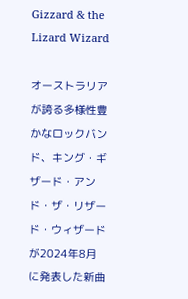Gizzard & the Lizard Wizard

オーストラリアが誇る多様性豊かなロックバンド、キング・ギザード・アンド・ザ・リザード・ウィザードが2024年8月に発表した新曲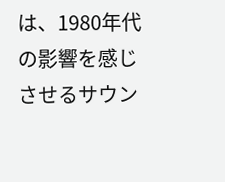は、1980年代の影響を感じさせるサウン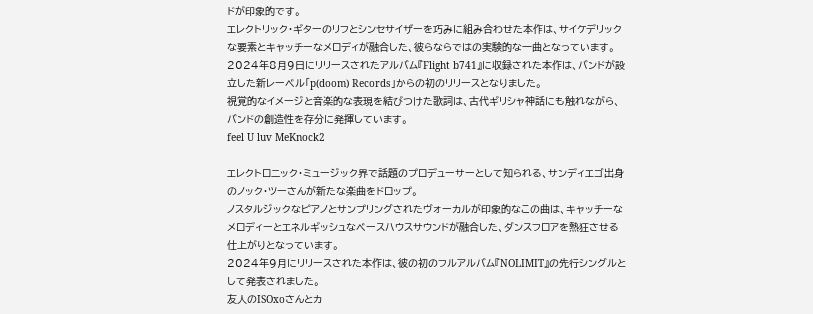ドが印象的です。
エレクトリック・ギターのリフとシンセサイザーを巧みに組み合わせた本作は、サイケデリックな要素とキャッチーなメロディが融合した、彼らならではの実験的な一曲となっています。
2024年8月9日にリリースされたアルバム『Flight b741』に収録された本作は、バンドが設立した新レーベル「p(doom) Records」からの初のリリースとなりました。
視覚的なイメージと音楽的な表現を結びつけた歌詞は、古代ギリシャ神話にも触れながら、バンドの創造性を存分に発揮しています。
feel U luv MeKnock2

エレクトロニック・ミュージック界で話題のプロデューサーとして知られる、サンディエゴ出身のノック・ツーさんが新たな楽曲をドロップ。
ノスタルジックなピアノとサンプリングされたヴォーカルが印象的なこの曲は、キャッチーなメロディーとエネルギッシュなベースハウスサウンドが融合した、ダンスフロアを熱狂させる仕上がりとなっています。
2024年9月にリリースされた本作は、彼の初のフルアルバム『NOLIMIT』の先行シングルとして発表されました。
友人のISOxoさんとカ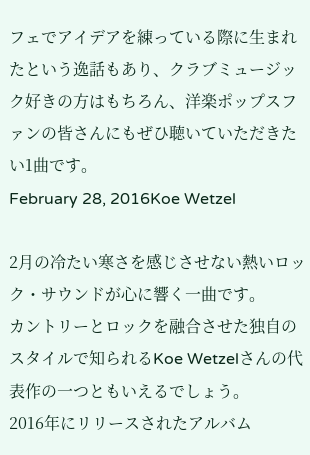フェでアイデアを練っている際に生まれたという逸話もあり、クラブミュージック好きの方はもちろん、洋楽ポップスファンの皆さんにもぜひ聴いていただきたい1曲です。
February 28, 2016Koe Wetzel

2月の冷たい寒さを感じさせない熱いロック・サウンドが心に響く一曲です。
カントリーとロックを融合させた独自のスタイルで知られるKoe Wetzelさんの代表作の一つともいえるでしょう。
2016年にリリースされたアルバム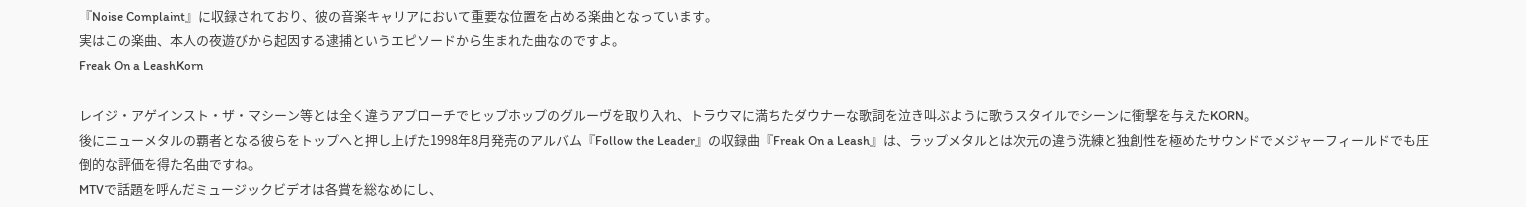『Noise Complaint』に収録されており、彼の音楽キャリアにおいて重要な位置を占める楽曲となっています。
実はこの楽曲、本人の夜遊びから起因する逮捕というエピソードから生まれた曲なのですよ。
Freak On a LeashKorn

レイジ・アゲインスト・ザ・マシーン等とは全く違うアプローチでヒップホップのグルーヴを取り入れ、トラウマに満ちたダウナーな歌詞を泣き叫ぶように歌うスタイルでシーンに衝撃を与えたKORN。
後にニューメタルの覇者となる彼らをトップへと押し上げた1998年8月発売のアルバム『Follow the Leader』の収録曲『Freak On a Leash』は、ラップメタルとは次元の違う洗練と独創性を極めたサウンドでメジャーフィールドでも圧倒的な評価を得た名曲ですね。
MTVで話題を呼んだミュージックビデオは各賞を総なめにし、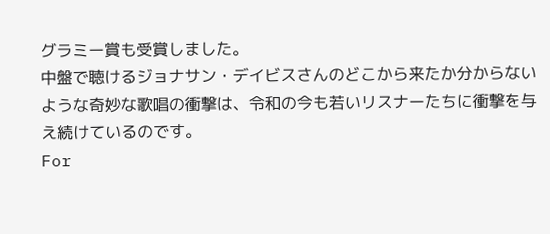グラミー賞も受賞しました。
中盤で聴けるジョナサン・デイビスさんのどこから来たか分からないような奇妙な歌唱の衝撃は、令和の今も若いリスナーたちに衝撃を与え続けているのです。
For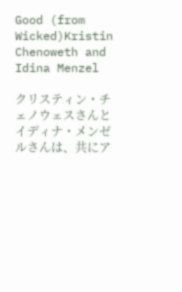Good (from Wicked)Kristin Chenoweth and Idina Menzel

クリスティン・チェノウェスさんとイディナ・メンゼルさんは、共にア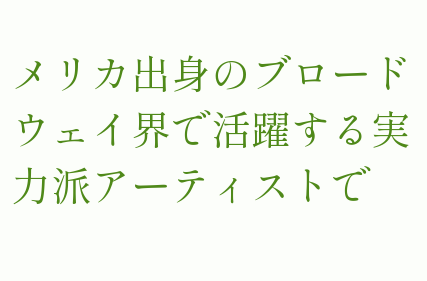メリカ出身のブロードウェイ界で活躍する実力派アーティストで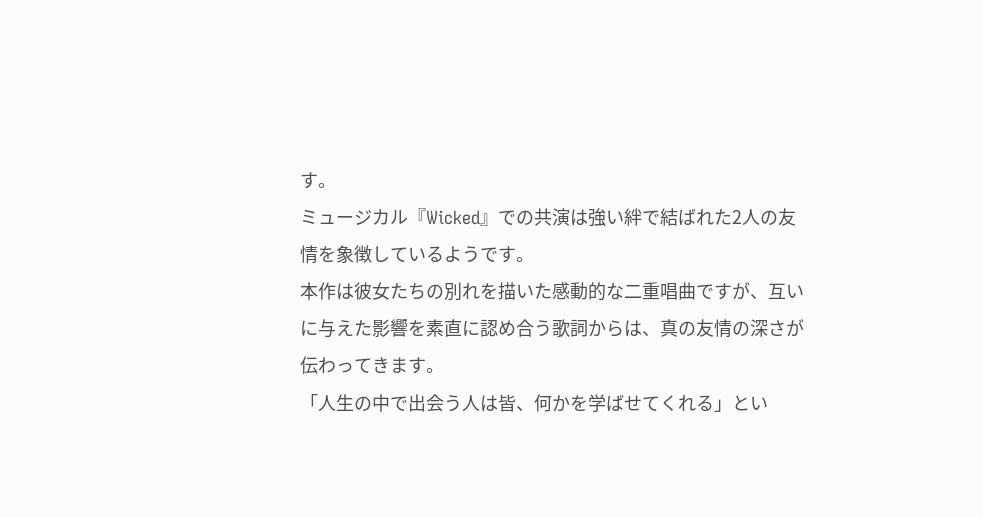す。
ミュージカル『Wicked』での共演は強い絆で結ばれた2人の友情を象徴しているようです。
本作は彼女たちの別れを描いた感動的な二重唱曲ですが、互いに与えた影響を素直に認め合う歌詞からは、真の友情の深さが伝わってきます。
「人生の中で出会う人は皆、何かを学ばせてくれる」とい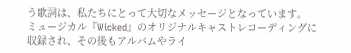う歌詞は、私たちにとって大切なメッセージとなっています。
ミュージカル『Wicked』のオリジナルキャストレコーディングに収録され、その後もアルバムやライ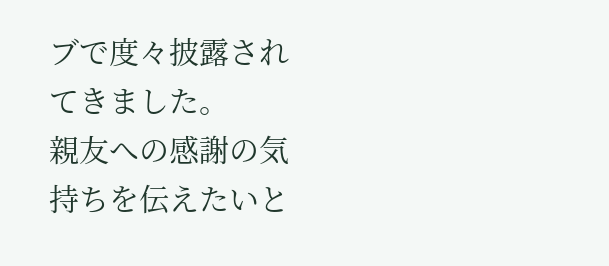ブで度々披露されてきました。
親友への感謝の気持ちを伝えたいと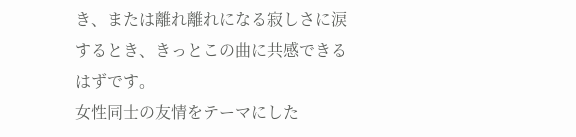き、または離れ離れになる寂しさに涙するとき、きっとこの曲に共感できるはずです。
女性同士の友情をテーマにした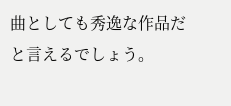曲としても秀逸な作品だと言えるでしょう。